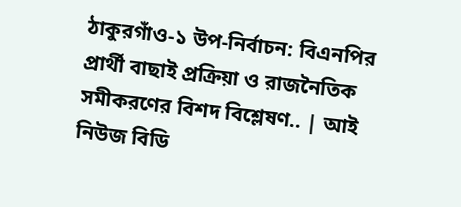ঠাকুরগাঁও-১ উপ-নির্বাচন: বিএনপির প্রার্থী বাছাই প্রক্রিয়া ও রাজনৈতিক সমীকরণের বিশদ বিশ্লেষণ.. | আই নিউজ বিডি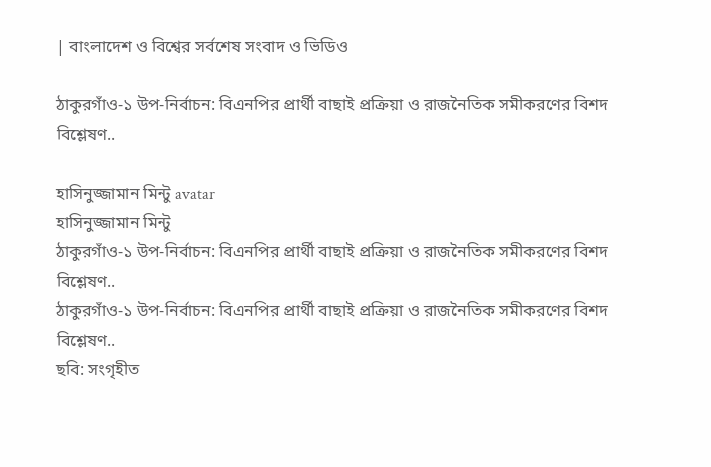| বাংলাদেশ ও বিশ্বের সর্বশেষ সংবাদ ও ভিডিও

ঠাকুরগাঁও-১ উপ-নির্বাচন: বিএনপির প্রার্থী বাছাই প্রক্রিয়া ও রাজনৈতিক সমীকরণের বিশদ বিশ্লেষণ..

হাসিনুজ্জামান মিন্টু avatar
হাসিনুজ্জামান মিন্টু
ঠাকুরগাঁও-১ উপ-নির্বাচন: বিএনপির প্রার্থী বাছাই প্রক্রিয়া ও রাজনৈতিক সমীকরণের বিশদ বিশ্লেষণ..
ঠাকুরগাঁও-১ উপ-নির্বাচন: বিএনপির প্রার্থী বাছাই প্রক্রিয়া ও রাজনৈতিক সমীকরণের বিশদ বিশ্লেষণ..
ছবি: সংগৃহীত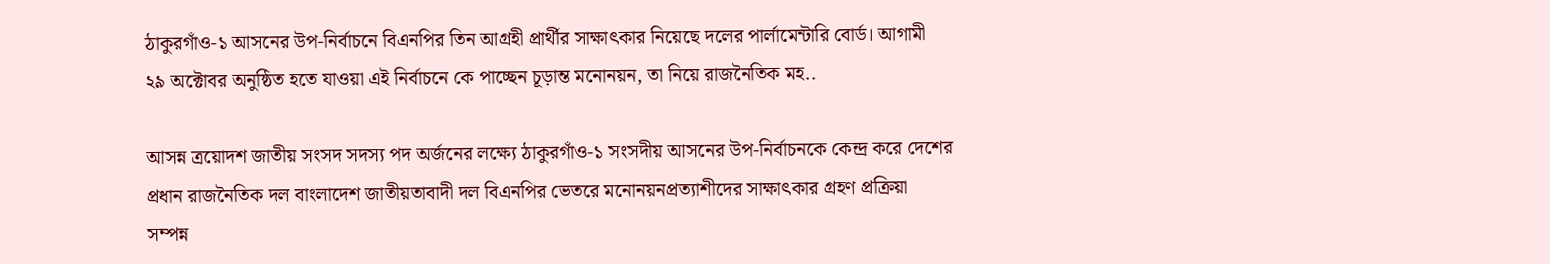ঠাকুরগাঁও-১ আসনের উপ-নির্বাচনে বিএনপির তিন আগ্রহী প্রার্থীর সাক্ষাৎকার নিয়েছে দলের পার্লামেন্টারি বোর্ড। আগামী ২৯ অক্টোবর অনুষ্ঠিত হতে যাওয়া এই নির্বাচনে কে পাচ্ছেন চূড়ান্ত মনোনয়ন, তা নিয়ে রাজনৈতিক মহ..

আসন্ন ত্রয়োদশ জাতীয় সংসদ সদস্য পদ অর্জনের লক্ষ্যে ঠাকুরগাঁও-১ সংসদীয় আসনের উপ-নির্বাচনকে কেন্দ্র করে দেশের প্রধান রাজনৈতিক দল বাংলাদেশ জাতীয়তাবাদী দল বিএনপির ভেতরে মনোনয়নপ্রত্যাশীদের সাক্ষাৎকার গ্রহণ প্রক্রিয়া সম্পন্ন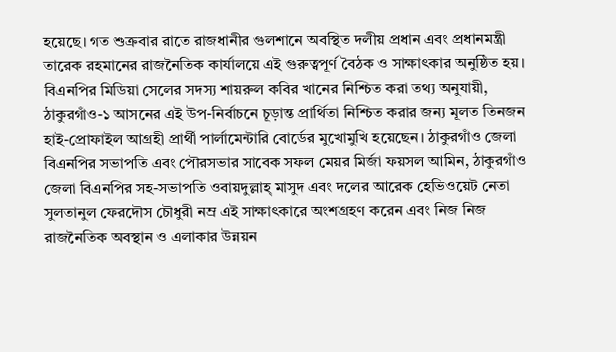হয়েছে। গত শুক্রবার রাতে রাজধানীর গুলশানে অবস্থিত দলীয় প্রধান এবং প্রধানমন্ত্রী তারেক রহমানের রাজনৈতিক কার্যালয়ে এই গুরুত্বপূর্ণ বৈঠক ও সাক্ষাৎকার অনুষ্ঠিত হয়। বিএনপির মিডিয়া সেলের সদস্য শায়রুল কবির খানের নিশ্চিত করা তথ্য অনুযায়ী, ঠাকুরগাঁও-১ আসনের এই উপ-নির্বাচনে চূড়ান্ত প্রার্থিতা নিশ্চিত করার জন্য মূলত তিনজন হাই-প্রোফাইল আগ্রহী প্রার্থী পার্লামেন্টারি বোর্ডের মুখোমুখি হয়েছেন। ঠাকুরগাঁও জেলা বিএনপির সভাপতি এবং পৌরসভার সাবেক সফল মেয়র মির্জা ফয়সল আমিন, ঠাকুরগাঁও জেলা বিএনপির সহ-সভাপতি ওবায়দুল্লাহ্ মাসুদ এবং দলের আরেক হেভিওয়েট নেতা সুলতানুল ফেরদৌস চৌধুরী নম্র এই সাক্ষাৎকারে অংশগ্রহণ করেন এবং নিজ নিজ রাজনৈতিক অবস্থান ও এলাকার উন্নয়ন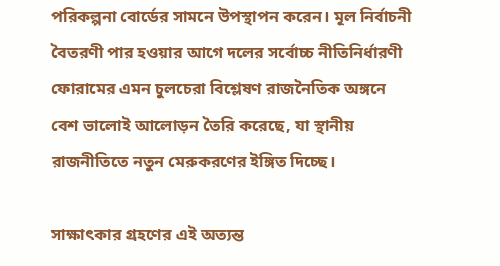পরিকল্পনা বোর্ডের সামনে উপস্থাপন করেন। মূল নির্বাচনী বৈতরণী পার হওয়ার আগে দলের সর্বোচ্চ নীতিনির্ধারণী ফোরামের এমন চুলচেরা বিশ্লেষণ রাজনৈতিক অঙ্গনে বেশ ভালোই আলোড়ন তৈরি করেছে, যা স্থানীয় রাজনীতিতে নতুন মেরুকরণের ইঙ্গিত দিচ্ছে।

সাক্ষাৎকার গ্রহণের এই অত্যন্ত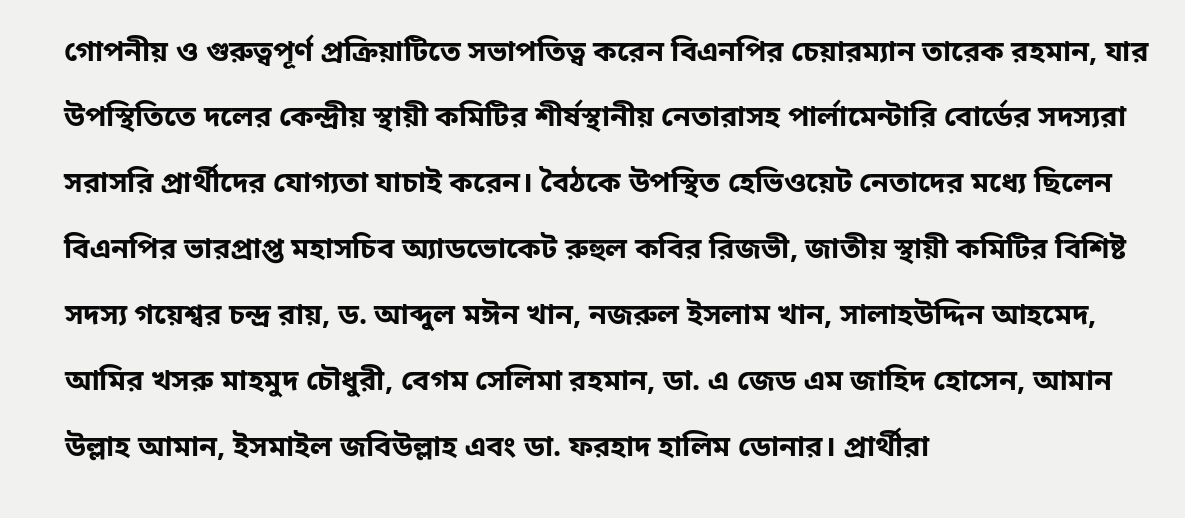গোপনীয় ও গুরুত্বপূর্ণ প্রক্রিয়াটিতে সভাপতিত্ব করেন বিএনপির চেয়ারম্যান তারেক রহমান, যার উপস্থিতিতে দলের কেন্দ্রীয় স্থায়ী কমিটির শীর্ষস্থানীয় নেতারাসহ পার্লামেন্টারি বোর্ডের সদস্যরা সরাসরি প্রার্থীদের যোগ্যতা যাচাই করেন। বৈঠকে উপস্থিত হেভিওয়েট নেতাদের মধ্যে ছিলেন বিএনপির ভারপ্রাপ্ত মহাসচিব অ্যাডভোকেট রুহুল কবির রিজভী, জাতীয় স্থায়ী কমিটির বিশিষ্ট সদস্য গয়েশ্বর চন্দ্র রায়, ড. আব্দুল মঈন খান, নজরুল ইসলাম খান, সালাহউদ্দিন আহমেদ, আমির খসরু মাহমুদ চৌধুরী, বেগম সেলিমা রহমান, ডা. এ জেড এম জাহিদ হোসেন, আমান উল্লাহ আমান, ইসমাইল জবিউল্লাহ এবং ডা. ফরহাদ হালিম ডোনার। প্রার্থীরা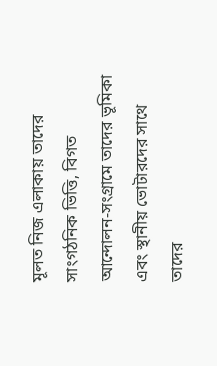মূলত নিজ এলাকায় তাদের সাংগঠনিক ভিত্তি, বিগত আন্দোলন-সংগ্রামে তাদের ভূমিকা এবং স্থানীয় ভোটারদের সাথে তাদের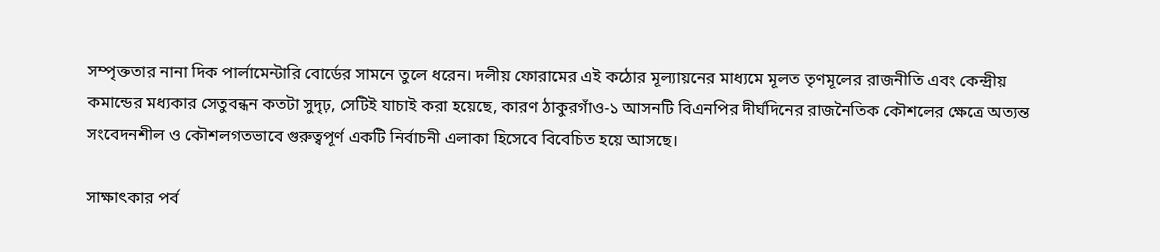সম্পৃক্ততার নানা দিক পার্লামেন্টারি বোর্ডের সামনে তুলে ধরেন। দলীয় ফোরামের এই কঠোর মূল্যায়নের মাধ্যমে মূলত তৃণমূলের রাজনীতি এবং কেন্দ্রীয় কমান্ডের মধ্যকার সেতুবন্ধন কতটা সুদৃঢ়, সেটিই যাচাই করা হয়েছে, কারণ ঠাকুরগাঁও-১ আসনটি বিএনপির দীর্ঘদিনের রাজনৈতিক কৌশলের ক্ষেত্রে অত্যন্ত সংবেদনশীল ও কৌশলগতভাবে গুরুত্বপূর্ণ একটি নির্বাচনী এলাকা হিসেবে বিবেচিত হয়ে আসছে।

সাক্ষাৎকার পর্ব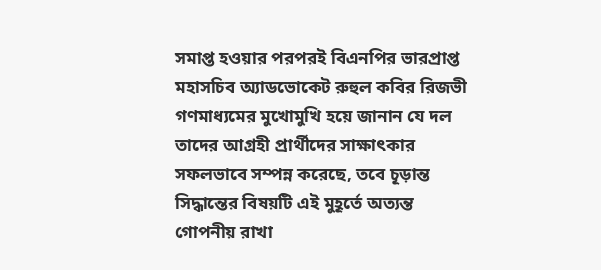সমাপ্ত হওয়ার পরপরই বিএনপির ভারপ্রাপ্ত মহাসচিব অ্যাডভোকেট রুহুল কবির রিজভী গণমাধ্যমের মুখোমুখি হয়ে জানান যে দল তাদের আগ্রহী প্রার্থীদের সাক্ষাৎকার সফলভাবে সম্পন্ন করেছে, তবে চূড়ান্ত সিদ্ধান্তের বিষয়টি এই মুহূর্তে অত্যন্ত গোপনীয় রাখা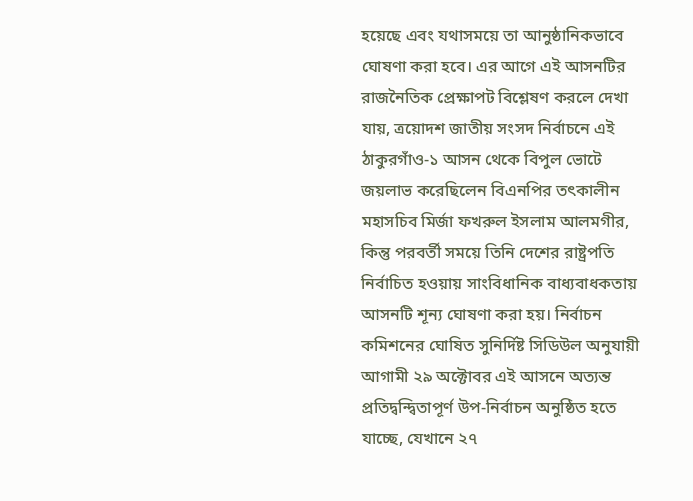হয়েছে এবং যথাসময়ে তা আনুষ্ঠানিকভাবে ঘোষণা করা হবে। এর আগে এই আসনটির রাজনৈতিক প্রেক্ষাপট বিশ্লেষণ করলে দেখা যায়, ত্রয়োদশ জাতীয় সংসদ নির্বাচনে এই ঠাকুরগাঁও-১ আসন থেকে বিপুল ভোটে জয়লাভ করেছিলেন বিএনপির তৎকালীন মহাসচিব মির্জা ফখরুল ইসলাম আলমগীর, কিন্তু পরবর্তী সময়ে তিনি দেশের রাষ্ট্রপতি নির্বাচিত হওয়ায় সাংবিধানিক বাধ্যবাধকতায় আসনটি শূন্য ঘোষণা করা হয়। নির্বাচন কমিশনের ঘোষিত সুনির্দিষ্ট সিডিউল অনুযায়ী আগামী ২৯ অক্টোবর এই আসনে অত্যন্ত প্রতিদ্বন্দ্বিতাপূর্ণ উপ-নির্বাচন অনুষ্ঠিত হতে যাচ্ছে, যেখানে ২৭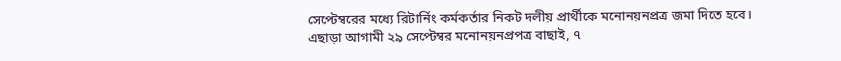সেপ্টেম্বরের মধ্যে রিটার্নিং কর্মকর্তার নিকট দলীয় প্রার্থীকে মনোনয়নপ্রত্র জমা দিতে হবে। এছাড়া আগামী ২৯ সেপ্টেম্বর মনোনয়নপ্রপত্র বাছাই, ৭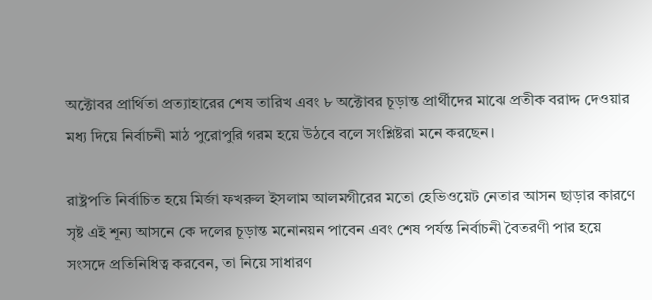অক্টোবর প্রার্থিতা প্রত্যাহারের শেষ তারিখ এবং ৮ অক্টোবর চূড়ান্ত প্রার্থীদের মাঝে প্রতীক বরাদ্দ দেওয়ার মধ্য দিয়ে নির্বাচনী মাঠ পুরোপুরি গরম হয়ে উঠবে বলে সংশ্লিষ্টরা মনে করছেন।

রাষ্ট্রপতি নির্বাচিত হয়ে মির্জা ফখরুল ইসলাম আলমগীরের মতো হেভিওয়েট নেতার আসন ছাড়ার কারণে সৃষ্ট এই শূন্য আসনে কে দলের চূড়ান্ত মনোনয়ন পাবেন এবং শেষ পর্যন্ত নির্বাচনী বৈতরণী পার হয়ে সংসদে প্রতিনিধিত্ব করবেন, তা নিয়ে সাধারণ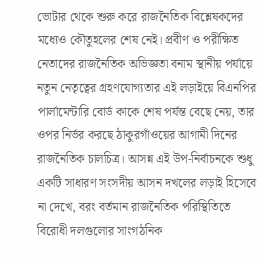ভোটার থেকে শুরু করে রাজনৈতিক বিশ্লেষকদের মধ্যেও কৌতুহলের শেষ নেই। প্রবীণ ও পরীক্ষিত নেতাদের রাজনৈতিক অভিজ্ঞতা বনাম স্থানীয় পর্যায়ে নতুন নেতৃত্বের গ্রহণযোগ্যতার এই লড়াইয়ে বিএনপির পার্লামেন্টারি বোর্ড কাকে শেষ পর্যন্ত বেছে নেয়, তার ওপর নির্ভর করছে ঠাকুরগাঁওয়ের আগামী দিনের রাজনৈতিক চালচিত্র। আসন্ন এই উপ-নির্বাচনকে শুধু একটি সাধারণ সংসদীয় আসন দখলের লড়াই হিসেবে না দেখে, বরং বর্তমান রাজনৈতিক পরিস্থিতিতে বিরোধী দলগুলোর সাংগঠনিক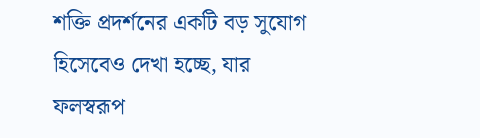শক্তি প্রদর্শনের একটি বড় সুযোগ হিসেবেও দেখা হচ্ছে, যার ফলস্বরূপ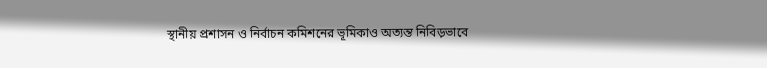স্থানীয় প্রশাসন ও নির্বাচন কমিশনের ভূমিকাও অত্যন্ত নিবিড়ভাবে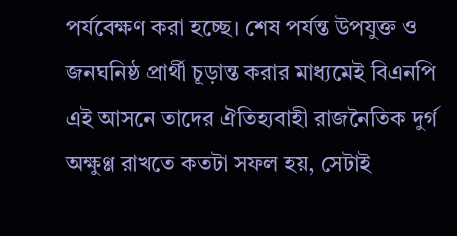পর্যবেক্ষণ করা হচ্ছে। শেষ পর্যন্ত উপযুক্ত ও জনঘনিষ্ঠ প্রার্থী চূড়ান্ত করার মাধ্যমেই বিএনপি এই আসনে তাদের ঐতিহ্যবাহী রাজনৈতিক দুর্গ অক্ষুণ্ণ রাখতে কতটা সফল হয়, সেটাই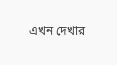এখন দেখার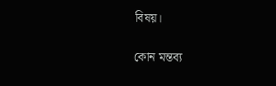বিষয়।

কোন মন্তব্য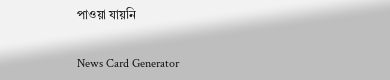পাওয়া যায়নি


News Card Generator